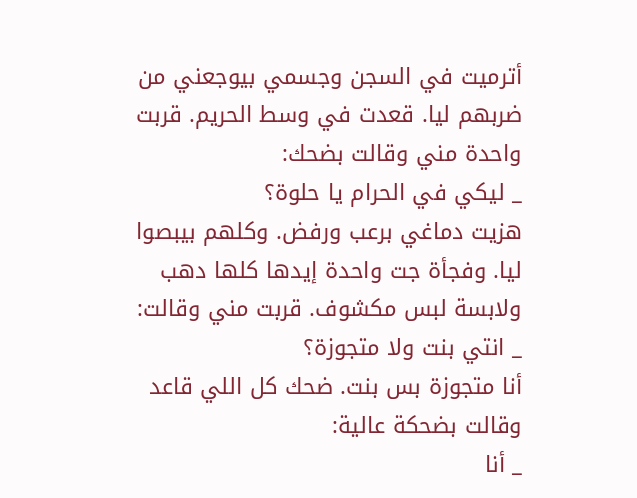أترميت في السجن وجسمي بيوجعني من ضربهم ليا. قعدت في وسط الحريم. قربت واحدة مني وقالت بضحك:
_ ليكي في الحرام يا حلوة؟
هزيت دماغي برعب ورفض. وكلهم بيبصوا ليا. وفجأة جت واحدة إيدها كلها دهب ولابسة لبس مكشوف. قربت مني وقالت:
_ انتي بنت ولا متجوزة؟
أنا متجوزة بس بنت. ضحك كل اللي قاعد وقالت بضحكة عالية:
_ أنا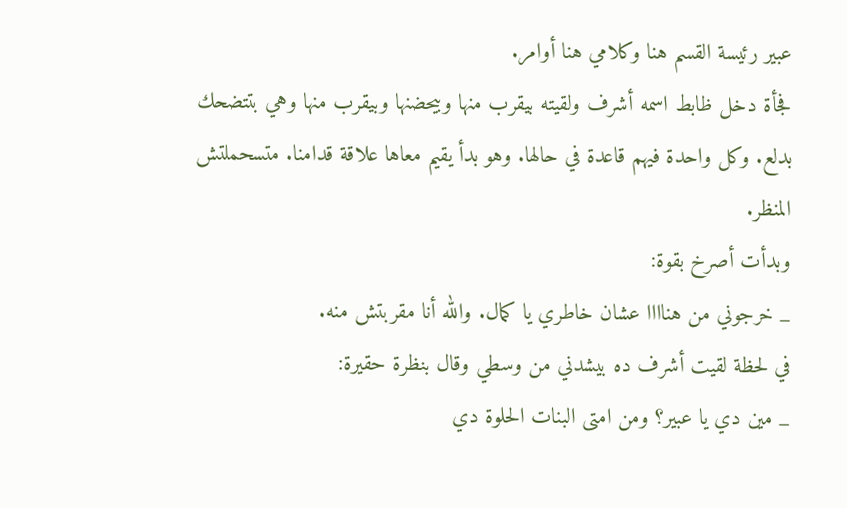عبير رئيسة القسم هنا وكلامي هنا أوامر.
فجأة دخل ظابط اسمه أشرف ولقيته بيقرب منها وبيحضنها وبيقرب منها وهي بتتضحك بدلع. وكل واحدة فيهم قاعدة في حالها. وهو بدأ يقيم معاها علاقة قدامنا. متسحملتش المنظر.
وبدأت أصرخ بقوة:
_ خرجوني من هناااا عشان خاطري يا كمال. والله أنا مقربتش منه.
في لحظة لقيت أشرف ده بيشدني من وسطي وقال بنظرة حقيرة:
_ مين دي يا عبير؟ ومن امتى البنات الحلوة دي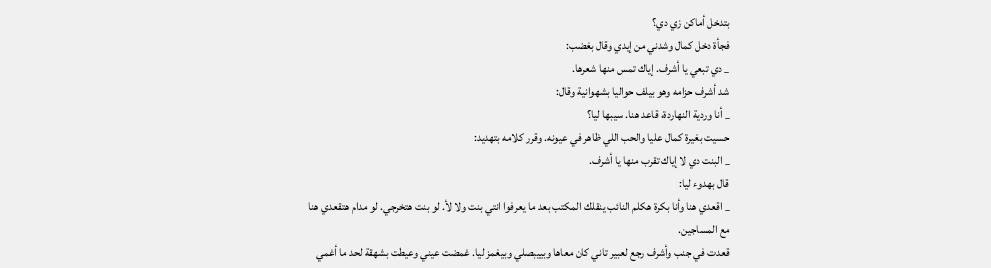بتدخل أماكن زي دي؟
فجأة دخل كمال وشدني من إيدي وقال بغضب:
_ دي تبعي يا أشرف. إياك تمس منها شعرها.
شد أشرف حزامه وهو بيلف حواليا بشهوانية وقال:
_ أنا وردية النهاردة، قاعد هنا. سيبها ليا؟
حسيت بغيرة كمال عليا والحب اللي ظاهر في عيونه. وقرر كلامه بتهديد:
_ البنت دي لا إياك تقرب منها يا أشرف.
قال بهدوء ليا:
_ اقعدي هنا وأنا بكرة هكلم النائب ينقلك المكتب بعد ما يعرفوا انتي بنت ولا لأ. لو بنت هتخرجي. لو مدام هتقعدي هنا مع المساجين.
قعدت في جنب وأشرف رجع لعبير تاني كان معاها وبييبصلي وبيغمز ليا. غمضت عيني وعيطت بشهقة لحد ما أغمي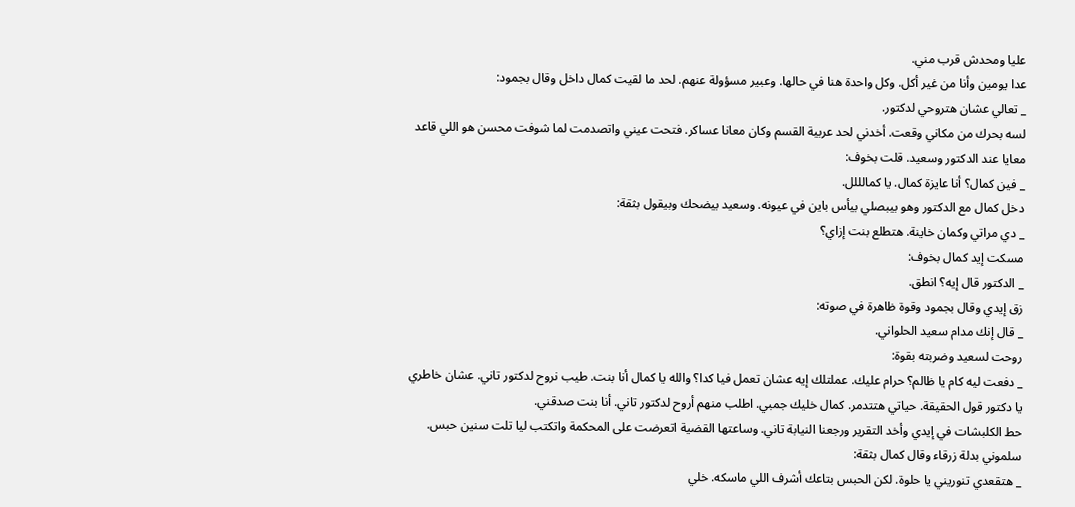عليا ومحدش قرب مني.
عدا يومين وأنا من غير أكل. وكل واحدة هنا في حالها. وعبير مسؤولة عنهم. لحد ما لقيت كمال داخل وقال بجمود:
_ تعالي عشان هتروحي لدكتور.
لسه بحرك من مكاني وقعت. أخدني لحد عربية القسم وكان معانا عساكر. فتحت عيني واتصدمت لما شوفت محسن هو اللي قاعد معايا عند الدكتور وسعيد. قلت بخوف:
_ فين كمال؟ أنا عايزة كمال. يا كمالللل.
دخل كمال مع الدكتور وهو بيبصلي بيأس باين في عيونه. وسعيد بيضحك وبيقول بثقة:
_ دي مراتي وكمان خاينة. هتطلع بنت إزاي؟
مسكت إيد كمال بخوف:
_ الدكتور قال إيه؟ انطق.
زق إيدي وقال بجمود وقوة ظاهرة في صوته:
_ قال إنك مدام سعيد الحلواني.
روحت لسعيد وضربته بقوة:
_ دفعت ليه كام يا ظالم؟ حرام عليك. عملتلك إيه عشان تعمل فيا كدا؟ والله يا كمال أنا بنت. طيب نروح لدكتور تاني. عشان خاطري يا دكتور قول الحقيقة. حياتي هتتدمر. كمال خليك جمبي. اطلب منهم أروح لدكتور تاني. أنا بنت صدقني.
حط الكلبشات في إيدي وأخد التقرير ورجعنا النيابة تاني. وساعتها القضية اتعرضت على المحكمة واتكتب ليا تلت سنين حبس.
سلموني بدلة زرقاء وقال كمال بثقة:
_ هتقعدي تنوريني يا حلوة. لكن الحبس بتاعك أشرف اللي ماسكه. خلي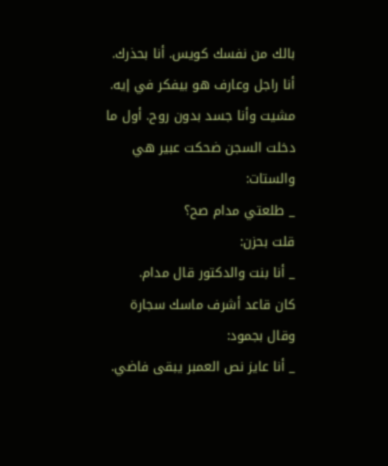بالك من نفسك كويس. أنا بحذرك. أنا راجل وعارف هو بيفكر في إيه.
مشيت وأنا جسد بدون روح. أول ما دخلت السجن ضحكت عبير هي والستات:
_ طلعتي مدام صح؟
قلت بحزن:
_ أنا بنت والدكتور قال مدام.
كان قاعد أشرف ماسك سجارة وقال بجمود:
_ أنا عايز نص العمبر يبقى فاضي.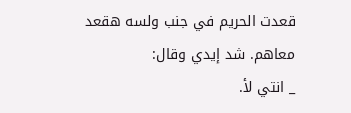قعدت الحريم في جنب ولسه هقعد معاهم. شد إيدي وقال:
_ انتي لأ.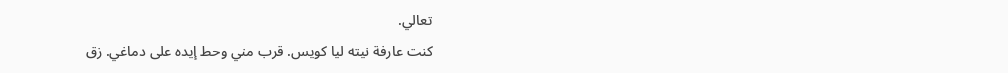تعالي.
كنت عارفة نيته ليا كويس. قرب مني وحط إيده على دماغي. زق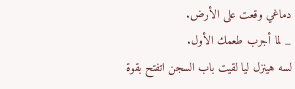دماغي وقعت على الأرض.
_ لما أجرب طعمك الأول.
لسه هينزل ليا لقيت باب السجن اتفتح بقوة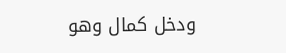ودخل كمال وهو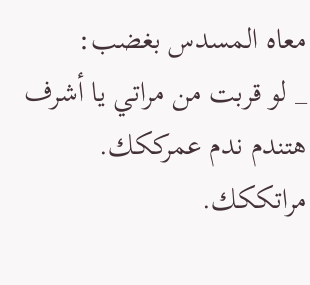معاه المسدس بغضب:
_ لو قربت من مراتي يا أشرف هتندم ندم عمرككك.
مراتككك.